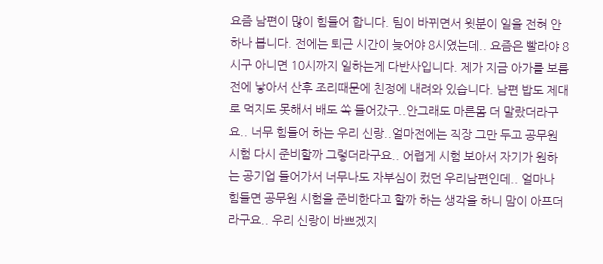요즘 남편이 많이 힘들어 합니다. 팀이 바뀌면서 윗분이 일을 전혀 안하나 봅니다. 전에는 퇴근 시간이 늦어야 8시였는데.. 요즘은 빨라야 8시구 아니면 10시까지 일하는게 다반사입니다. 제가 지금 아가를 보름전에 낳아서 산후 조리때문에 친정에 내려와 있습니다. 남편 밥도 제대로 먹지도 못해서 배도 쏙 들어갔구..안그래도 마른몸 더 말랐더라구요.. 너무 힘들어 하는 우리 신랑..얼마전에는 직장 그만 두고 공무원 시험 다시 준비할까 그렇더라구요.. 어렵게 시험 보아서 자기가 원하는 공기업 들어가서 너무나도 자부심이 컸던 우리남편인데.. 얼마나 힘들면 공무원 시험을 준비한다고 할까 하는 생각을 하니 맘이 아프더라구요.. 우리 신랑이 바쁘겠지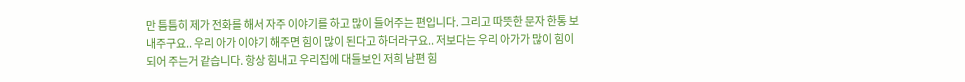만 틈틈히 제가 전화를 해서 자주 이야기를 하고 많이 들어주는 편입니다. 그리고 따뜻한 문자 한통 보내주구요.. 우리 아가 이야기 해주면 힘이 많이 된다고 하더라구요.. 저보다는 우리 아가가 많이 힘이되어 주는거 같습니다. 항상 힘내고 우리집에 대들보인 저희 남편 힘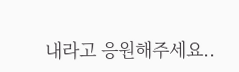내라고 응원해주세요..